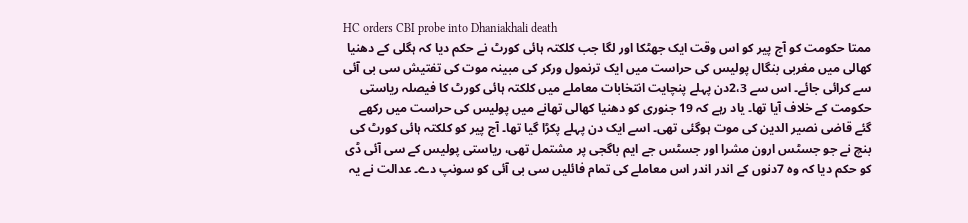HC orders CBI probe into Dhaniakhali death
ممتا حکومت کو آج پیر کو اس وقت ایک جھٹکا اور لگا جب کلکتہ ہائی کورٹ نے حکم دیا کہ ہگلی کے دھنیا کھالی میں مغربی بنگال پولیس کی حراست میں ایک ترنمول ورکر کی مبینہ موت کی تفتیش سی بی آئی سے کرائی جائے۔ اس سے 2،3دن پہلے پنچایت انتخابات معاملے میں کلکتہ ہائی کورٹ کا فیصلہ ریاستی حکومت کے خلاف آیا تھا۔ یاد رہے کہ 19 جنوری کو دھنیا کھالی تھانے میں پولیس کی حراست میں رکھے گئے قاضی نصیر الدین کی موت ہوگئی تھی۔ اسے ایک دن پہلے پکڑا گیا تھا۔ آج پیر کو کلکتہ ہائی کورٹ کی بنچ نے جو جسٹس ارون مشرا اور جسٹس جے ایم باگجی پر مشتمل تھی، ریاستی پولیس کے سی آئی ڈی کو حکم دیا کہ وہ 7دنوں کے اندر اندر اس معاملے کی تمام فائلیں سی بی آئی کو سونپ دے۔ عدالت نے یہ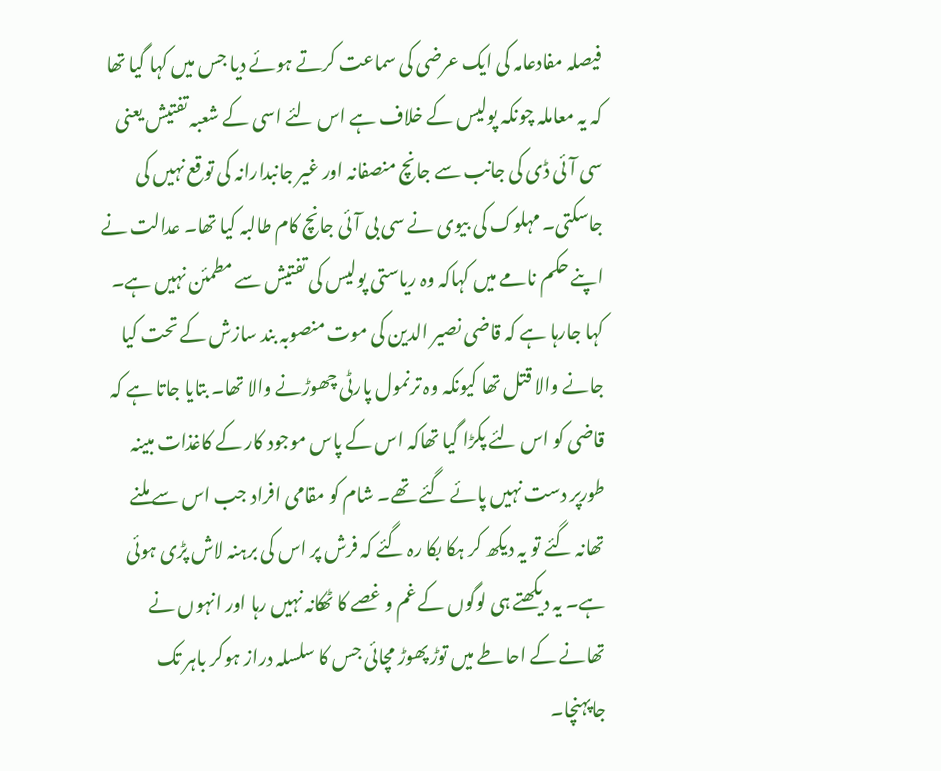فیصلہ مفادعامہ کی ایک عرضی کی سماعت کرتے ہوئے دیا جس میں کہا گیا تھا کہ یہ معاملہ چونکہ پولیس کے خلاف ہے اس لئے اسی کے شعبہ تفتیش یعنی سی آئی ڈی کی جانب سے جانچ منصفانہ اور غیر جانبدارانہ کی توقع نہیں کی جاسکتی۔ مہلوک کی بیوی نے سی بی آئی جانچ کام طالبہ کیا تھا۔ عدالت نے اپنے حکم نامے میں کہاکہ وہ ریاستی پولیس کی تفتیش سے مطمئن نہیں ہے۔ کہا جارہا ہے کہ قاضی نصیر الدین کی موت منصوبہ بند سازش کے تحت کیا جانے والا قتل تھا کیونکہ وہ ترنمول پارٹی چھوڑنے والا تھا۔ بتایا جاتا ہے کہ قاضی کو اس لئے پکڑا گیا تھاکہ اس کے پاس موجود کار کے کاغذات مبینہ طورپر دست نہیں پائے گئے تھے۔ شام کو مقامی افراد جب اس سے ملنے تھانہ گئے تو یہ دیکھ کر ہکا بکا رہ گئے کہ فرش پر اس کی برہنہ لاش پڑی ہوئی ہے۔ یہ دیکھتے ہی لوگوں کے غم و غصے کا ٹھکانہ نہیں رہا اور انہوں نے تھانے کے احاطے میں توڑ پھوڑ مچائی جس کا سلسلہ دراز ہوکر باہر تک جاپہنچا۔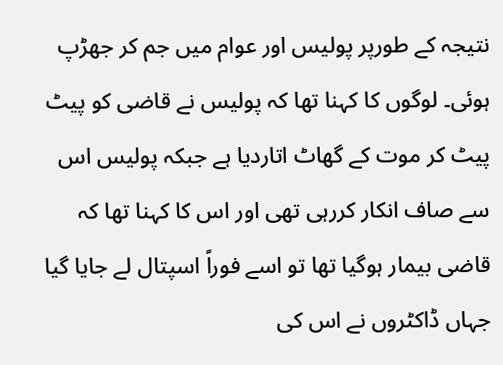نتیجہ کے طورپر پولیس اور عوام میں جم کر جھڑپ ہوئی۔ لوگوں کا کہنا تھا کہ پولیس نے قاضی کو پیٹ پیٹ کر موت کے گھاٹ اتاردیا ہے جبکہ پولیس اس سے صاف انکار کررہی تھی اور اس کا کہنا تھا کہ قاضی بیمار ہوگیا تھا تو اسے فوراً اسپتال لے جایا گیا جہاں ڈاکٹروں نے اس کی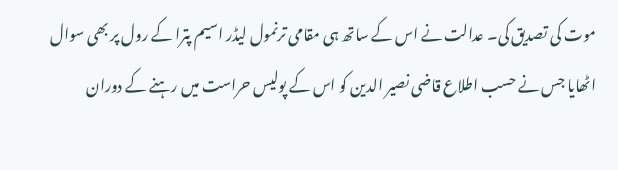موت کی تصدیق کی۔ عدالت نے اس کے ساتھ ہی مقامی ترنمول لیڈر اسیم پترا کے رول پر بھی سوال اٹھایا جس نے حسب اطلاع قاضی نصیر الدین کو اس کے پولیس حراست میں رہنے کے دوران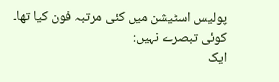پولیس اسٹیشن میں کئی مرتبہ فون کیا تھا۔
کوئی تبصرے نہیں:
ایک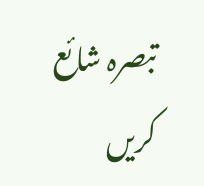تبصرہ شائع کریں